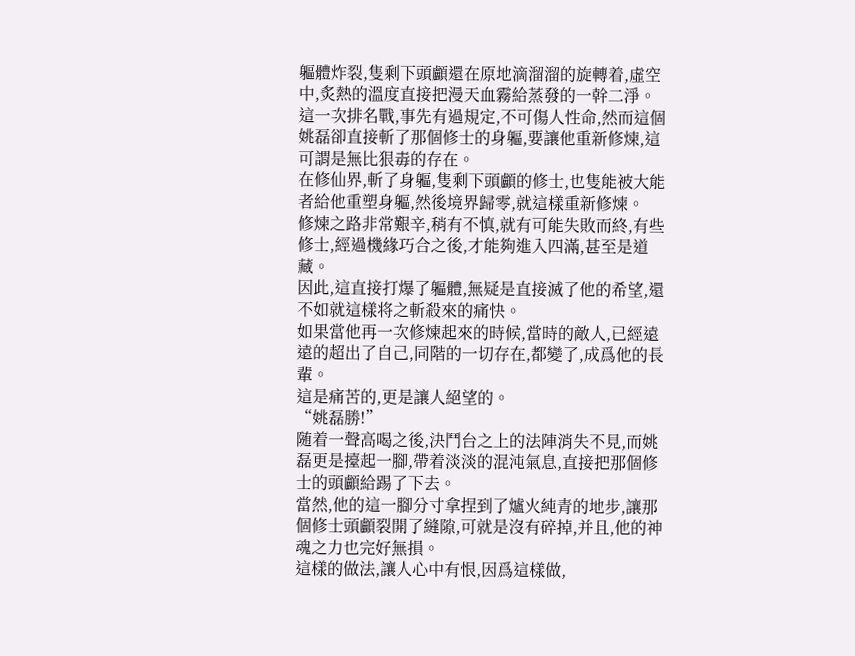軀體炸裂,隻剩下頭顱還在原地滴溜溜的旋轉着,虛空中,炙熱的溫度直接把漫天血霧給蒸發的一幹二淨。
這一次排名戰,事先有過規定,不可傷人性命,然而這個姚磊卻直接斬了那個修士的身軀,要讓他重新修煉,這可謂是無比狠毒的存在。
在修仙界,斬了身軀,隻剩下頭顱的修士,也隻能被大能者給他重塑身軀,然後境界歸零,就這樣重新修煉。
修煉之路非常艱辛,稍有不慎,就有可能失敗而終,有些修士,經過機緣巧合之後,才能夠進入四滿,甚至是道藏。
因此,這直接打爆了軀體,無疑是直接滅了他的希望,還不如就這樣将之斬殺來的痛快。
如果當他再一次修煉起來的時候,當時的敵人,已經遠遠的超出了自己,同階的一切存在,都變了,成爲他的長輩。
這是痛苦的,更是讓人絕望的。
“姚磊勝!”
随着一聲高喝之後,決鬥台之上的法陣消失不見,而姚磊更是擡起一腳,帶着淡淡的混沌氣息,直接把那個修士的頭顱給踢了下去。
當然,他的這一腳分寸拿捏到了爐火純青的地步,讓那個修士頭顱裂開了縫隙,可就是沒有碎掉,并且,他的神魂之力也完好無損。
這樣的做法,讓人心中有恨,因爲這樣做,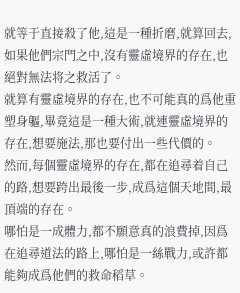就等于直接殺了他,這是一種折磨,就算回去,如果他們宗門之中,沒有靈虛境界的存在,也絕對無法将之救活了。
就算有靈虛境界的存在,也不可能真的爲他重塑身軀,畢竟這是一種大術,就連靈虛境界的存在,想要施法,那也要付出一些代價的。
然而,每個靈虛境界的存在,都在追尋着自己的路,想要跨出最後一步,成爲這個天地間,最頂端的存在。
哪怕是一成體力,都不願意真的浪費掉,因爲在追尋道法的路上,哪怕是一絲戰力,或許都能夠成爲他們的救命稻草。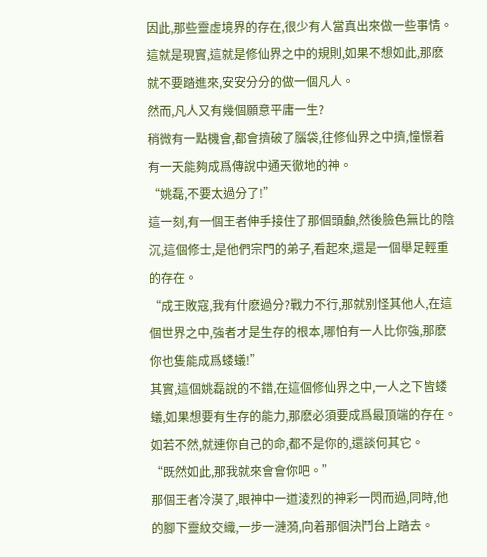因此,那些靈虛境界的存在,很少有人當真出來做一些事情。
這就是現實,這就是修仙界之中的規則,如果不想如此,那麽就不要踏進來,安安分分的做一個凡人。
然而,凡人又有幾個願意平庸一生?
稍微有一點機會,都會擠破了腦袋,往修仙界之中擠,憧憬着有一天能夠成爲傳說中通天徹地的神。
“姚磊,不要太過分了!”
這一刻,有一個王者伸手接住了那個頭顱,然後臉色無比的陰沉,這個修士,是他們宗門的弟子,看起來,還是一個舉足輕重的存在。
“成王敗寇,我有什麽過分?戰力不行,那就别怪其他人,在這個世界之中,強者才是生存的根本,哪怕有一人比你強,那麽你也隻能成爲蝼蟻!”
其實,這個姚磊說的不錯,在這個修仙界之中,一人之下皆蝼蟻,如果想要有生存的能力,那麽必須要成爲最頂端的存在。
如若不然,就連你自己的命,都不是你的,還談何其它。
“既然如此,那我就來會會你吧。”
那個王者冷漠了,眼神中一道淩烈的神彩一閃而過,同時,他的腳下靈紋交織,一步一漣漪,向着那個決鬥台上踏去。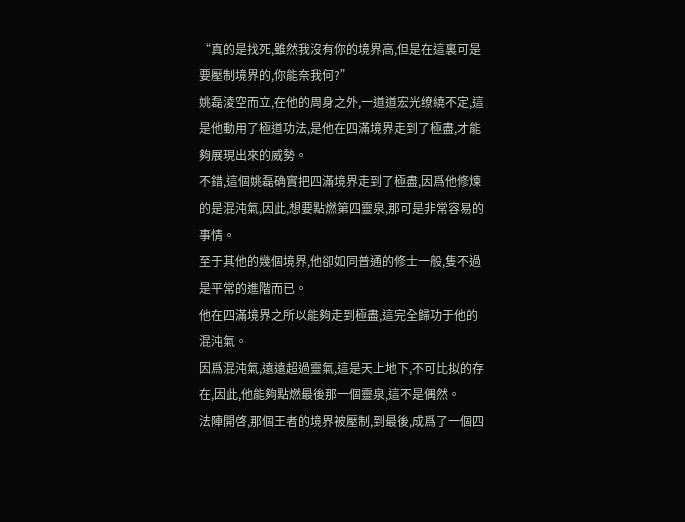“真的是找死,雖然我沒有你的境界高,但是在這裏可是要壓制境界的,你能奈我何?”
姚磊淩空而立,在他的周身之外,一道道宏光缭繞不定,這是他動用了極道功法,是他在四滿境界走到了極盡,才能夠展現出來的威勢。
不錯,這個姚磊确實把四滿境界走到了極盡,因爲他修煉的是混沌氣,因此,想要點燃第四靈泉,那可是非常容易的事情。
至于其他的幾個境界,他卻如同普通的修士一般,隻不過是平常的進階而已。
他在四滿境界之所以能夠走到極盡,這完全歸功于他的混沌氣。
因爲混沌氣,遠遠超過靈氣,這是天上地下,不可比拟的存在,因此,他能夠點燃最後那一個靈泉,這不是偶然。
法陣開啓,那個王者的境界被壓制,到最後,成爲了一個四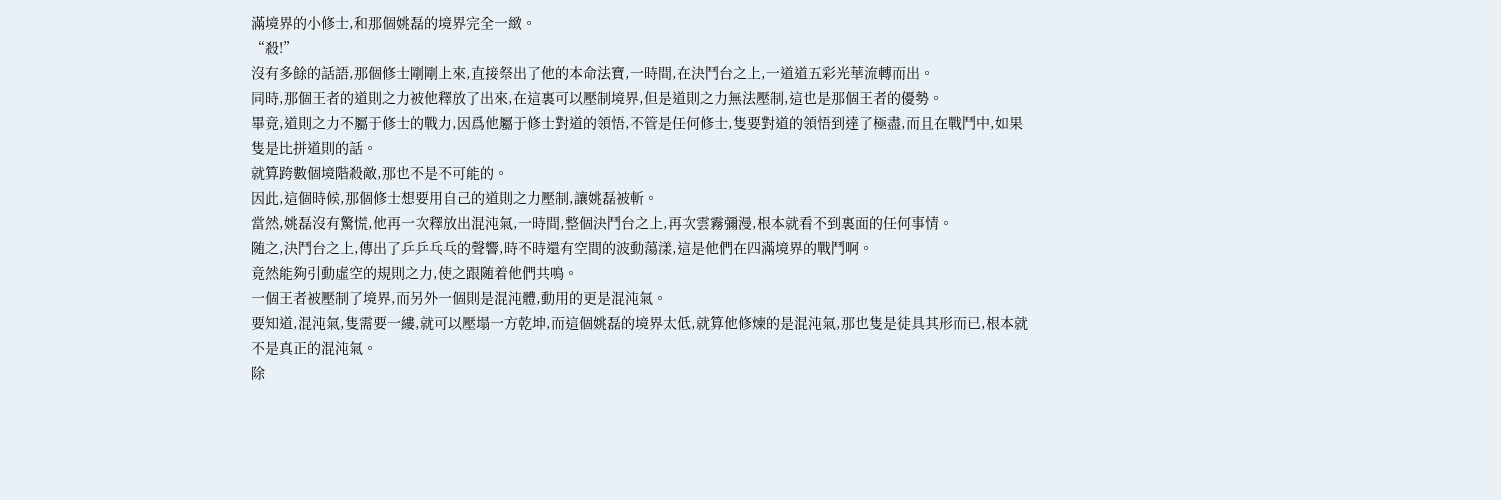滿境界的小修士,和那個姚磊的境界完全一緻。
“殺!”
沒有多餘的話語,那個修士剛剛上來,直接祭出了他的本命法寶,一時間,在決鬥台之上,一道道五彩光華流轉而出。
同時,那個王者的道則之力被他釋放了出來,在這裏可以壓制境界,但是道則之力無法壓制,這也是那個王者的優勢。
畢竟,道則之力不屬于修士的戰力,因爲他屬于修士對道的領悟,不管是任何修士,隻要對道的領悟到達了極盡,而且在戰鬥中,如果隻是比拼道則的話。
就算跨數個境階殺敵,那也不是不可能的。
因此,這個時候,那個修士想要用自己的道則之力壓制,讓姚磊被斬。
當然,姚磊沒有驚慌,他再一次釋放出混沌氣,一時間,整個決鬥台之上,再次雲霧彌漫,根本就看不到裏面的任何事情。
随之,決鬥台之上,傳出了乒乒乓乓的聲響,時不時還有空間的波動蕩漾,這是他們在四滿境界的戰鬥啊。
竟然能夠引動虛空的規則之力,使之跟随着他們共鳴。
一個王者被壓制了境界,而另外一個則是混沌體,動用的更是混沌氣。
要知道,混沌氣,隻需要一縷,就可以壓塌一方乾坤,而這個姚磊的境界太低,就算他修煉的是混沌氣,那也隻是徒具其形而已,根本就不是真正的混沌氣。
除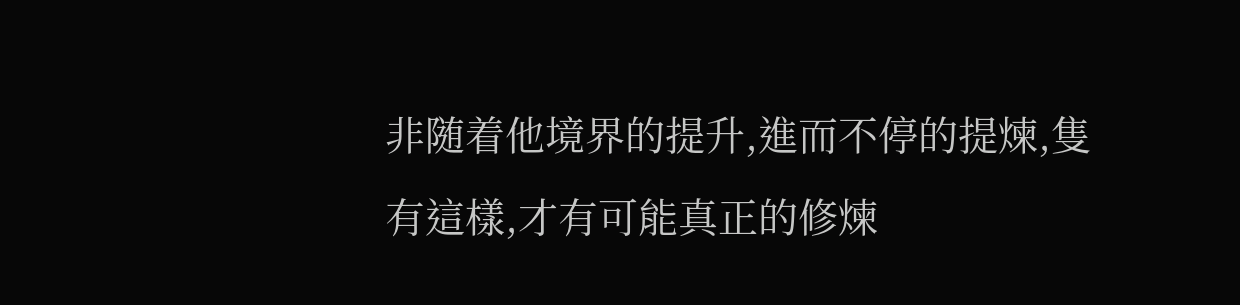非随着他境界的提升,進而不停的提煉,隻有這樣,才有可能真正的修煉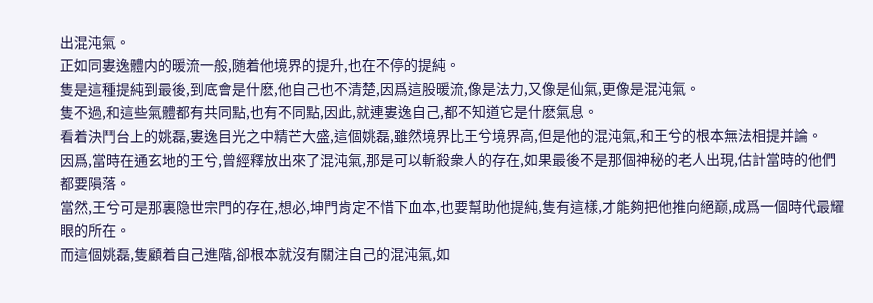出混沌氣。
正如同婁逸體内的暖流一般,随着他境界的提升,也在不停的提純。
隻是這種提純到最後,到底會是什麽,他自己也不清楚,因爲這股暖流,像是法力,又像是仙氣,更像是混沌氣。
隻不過,和這些氣體都有共同點,也有不同點,因此,就連婁逸自己,都不知道它是什麽氣息。
看着決鬥台上的姚磊,婁逸目光之中精芒大盛,這個姚磊,雖然境界比王兮境界高,但是他的混沌氣,和王兮的根本無法相提并論。
因爲,當時在通玄地的王兮,曾經釋放出來了混沌氣,那是可以斬殺衆人的存在,如果最後不是那個神秘的老人出現,估計當時的他們都要隕落。
當然,王兮可是那裏隐世宗門的存在,想必,坤門肯定不惜下血本,也要幫助他提純,隻有這樣,才能夠把他推向絕巅,成爲一個時代最耀眼的所在。
而這個姚磊,隻顧着自己進階,卻根本就沒有關注自己的混沌氣,如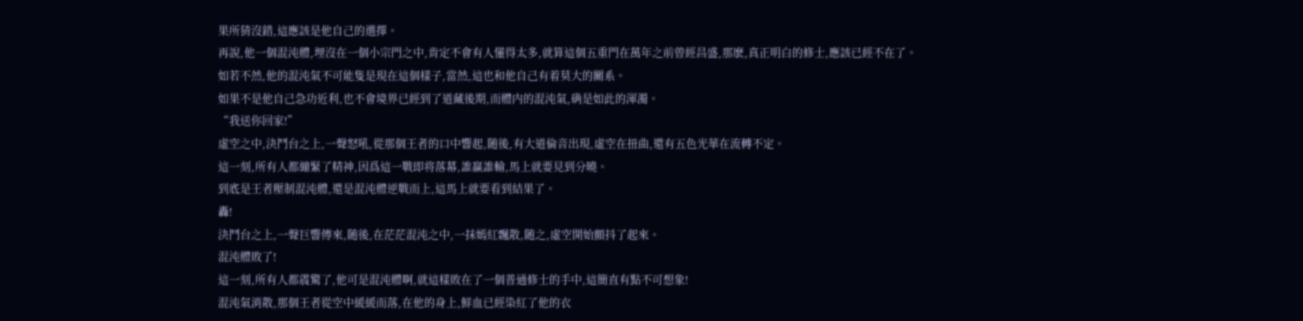果所猜沒錯,這應該是他自己的選擇。
再說,他一個混沌體,埋沒在一個小宗門之中,肯定不會有人懂得太多,就算這個五重門在萬年之前曾經昌盛,那麽,真正明白的修士,應該已經不在了。
如若不然,他的混沌氣不可能隻是現在這個樣子,當然,這也和他自己有着莫大的關系。
如果不是他自己急功近利,也不會境界已經到了道藏後期,而體内的混沌氣,确是如此的渾濁。
“我送你回家!”
虛空之中,決鬥台之上,一聲怒吼,從那個王者的口中響起,随後,有大道倫音出現,虛空在扭曲,還有五色光華在流轉不定。
這一刻,所有人都繃緊了精神,因爲這一戰即将落幕,誰赢誰輸,馬上就要見到分曉。
到底是王者壓制混沌體,還是混沌體逆戰而上,這馬上就要看到結果了。
轟!
決鬥台之上,一聲巨響傳來,随後,在茫茫混沌之中,一抹嫣紅飄散,随之,虛空開始顫抖了起來。
混沌體敗了!
這一刻,所有人都震驚了,他可是混沌體啊,就這樣敗在了一個普通修士的手中,這簡直有點不可想象!
混沌氣消散,那個王者從空中緩緩而落,在他的身上,鮮血已經染紅了他的衣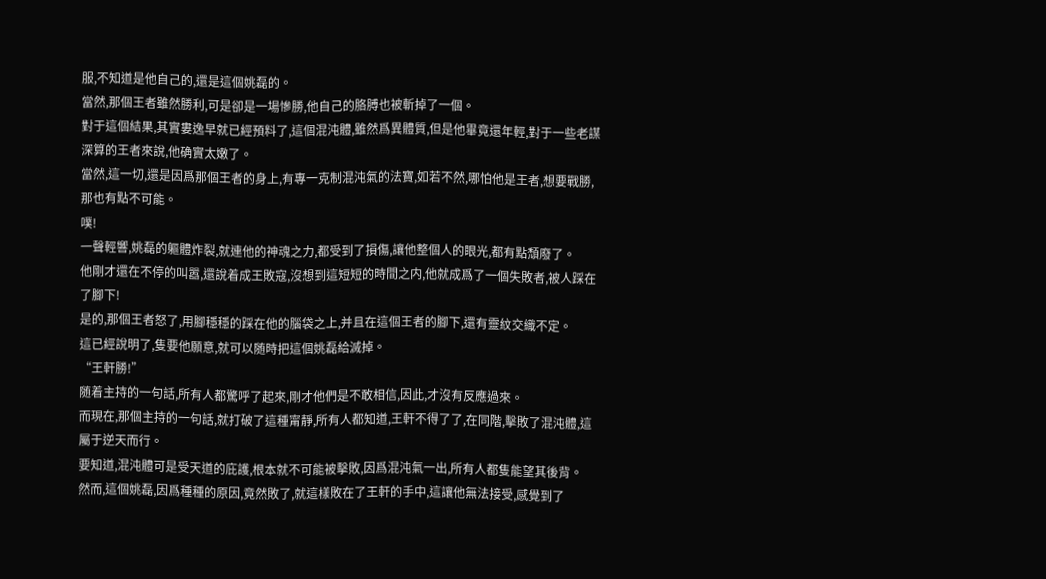服,不知道是他自己的,還是這個姚磊的。
當然,那個王者雖然勝利,可是卻是一場慘勝,他自己的胳膊也被斬掉了一個。
對于這個結果,其實婁逸早就已經預料了,這個混沌體,雖然爲異體質,但是他畢竟還年輕,對于一些老謀深算的王者來說,他确實太嫩了。
當然,這一切,還是因爲那個王者的身上,有專一克制混沌氣的法寶,如若不然,哪怕他是王者,想要戰勝,那也有點不可能。
噗!
一聲輕響,姚磊的軀體炸裂,就連他的神魂之力,都受到了損傷,讓他整個人的眼光,都有點頹廢了。
他剛才還在不停的叫嚣,還說着成王敗寇,沒想到這短短的時間之内,他就成爲了一個失敗者,被人踩在了腳下!
是的,那個王者怒了,用腳穩穩的踩在他的腦袋之上,并且在這個王者的腳下,還有靈紋交織不定。
這已經說明了,隻要他願意,就可以随時把這個姚磊給滅掉。
“王軒勝!”
随着主持的一句話,所有人都驚呼了起來,剛才他們是不敢相信,因此,才沒有反應過來。
而現在,那個主持的一句話,就打破了這種甯靜,所有人都知道,王軒不得了了,在同階,擊敗了混沌體,這屬于逆天而行。
要知道,混沌體可是受天道的庇護,根本就不可能被擊敗,因爲混沌氣一出,所有人都隻能望其後背。
然而,這個姚磊,因爲種種的原因,竟然敗了,就這樣敗在了王軒的手中,這讓他無法接受,感覺到了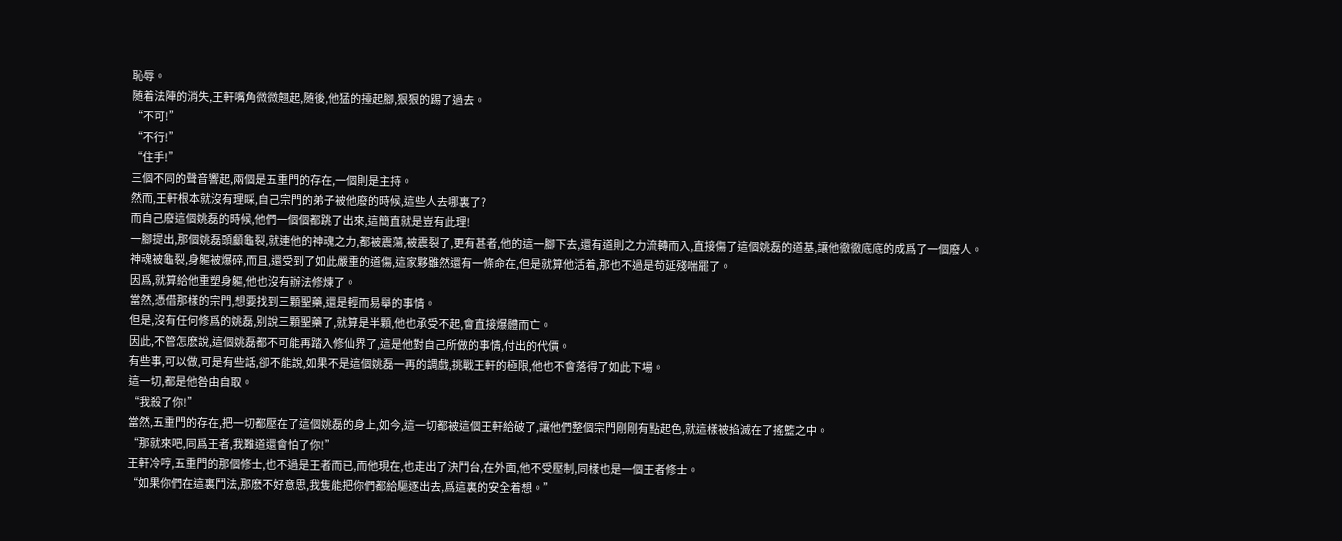恥辱。
随着法陣的消失,王軒嘴角微微翹起,随後,他猛的擡起腳,狠狠的踢了過去。
“不可!”
“不行!”
“住手!”
三個不同的聲音響起,兩個是五重門的存在,一個則是主持。
然而,王軒根本就沒有理睬,自己宗門的弟子被他廢的時候,這些人去哪裏了?
而自己廢這個姚磊的時候,他們一個個都跳了出來,這簡直就是豈有此理!
一腳提出,那個姚磊頭顱龜裂,就連他的神魂之力,都被震蕩,被震裂了,更有甚者,他的這一腳下去,還有道則之力流轉而入,直接傷了這個姚磊的道基,讓他徹徹底底的成爲了一個廢人。
神魂被龜裂,身軀被爆碎,而且,還受到了如此嚴重的道傷,這家夥雖然還有一條命在,但是就算他活着,那也不過是苟延殘喘罷了。
因爲,就算給他重塑身軀,他也沒有辦法修煉了。
當然,憑借那樣的宗門,想要找到三顆聖藥,還是輕而易舉的事情。
但是,沒有任何修爲的姚磊,别說三顆聖藥了,就算是半顆,他也承受不起,會直接爆體而亡。
因此,不管怎麽說,這個姚磊都不可能再踏入修仙界了,這是他對自己所做的事情,付出的代價。
有些事,可以做,可是有些話,卻不能說,如果不是這個姚磊一再的調戲,挑戰王軒的極限,他也不會落得了如此下場。
這一切,都是他咎由自取。
“我殺了你!”
當然,五重門的存在,把一切都壓在了這個姚磊的身上,如今,這一切都被這個王軒給破了,讓他們整個宗門剛剛有點起色,就這樣被掐滅在了搖籃之中。
“那就來吧,同爲王者,我難道還會怕了你!”
王軒冷哼,五重門的那個修士,也不過是王者而已,而他現在,也走出了決鬥台,在外面,他不受壓制,同樣也是一個王者修士。
“如果你們在這裏鬥法,那麽不好意思,我隻能把你們都給驅逐出去,爲這裏的安全着想。”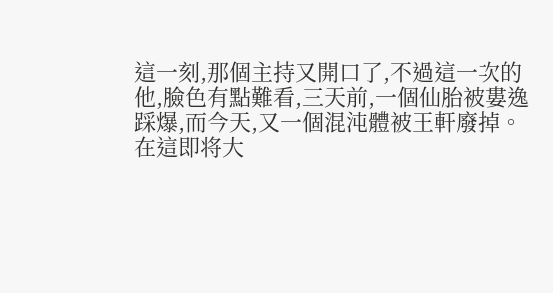這一刻,那個主持又開口了,不過這一次的他,臉色有點難看,三天前,一個仙胎被婁逸踩爆,而今天,又一個混沌體被王軒廢掉。
在這即将大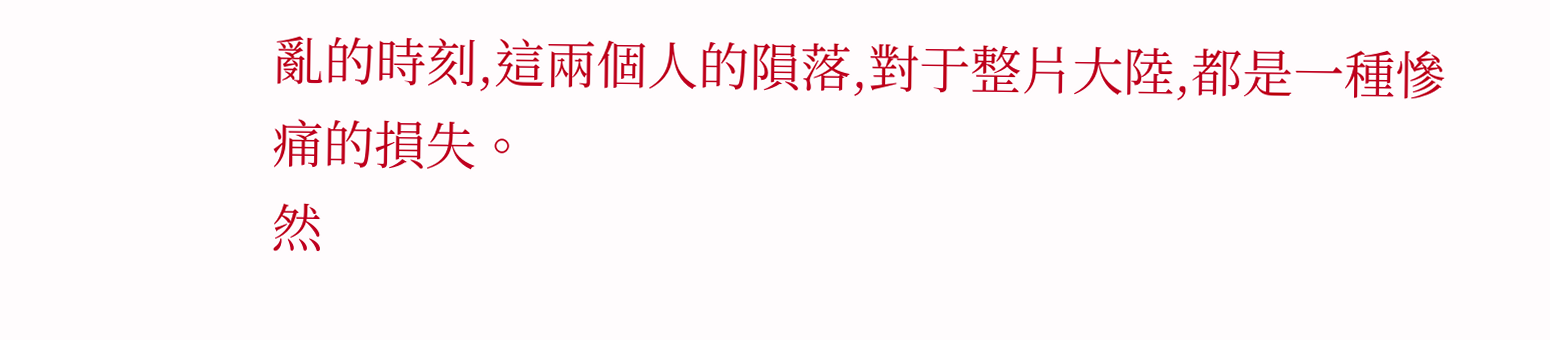亂的時刻,這兩個人的隕落,對于整片大陸,都是一種慘痛的損失。
然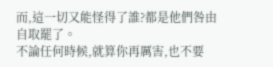而,這一切又能怪得了誰?都是他們咎由自取罷了。
不論任何時候,就算你再厲害,也不要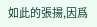如此的張揚,因爲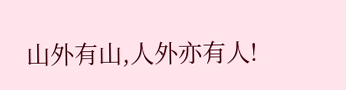山外有山,人外亦有人!